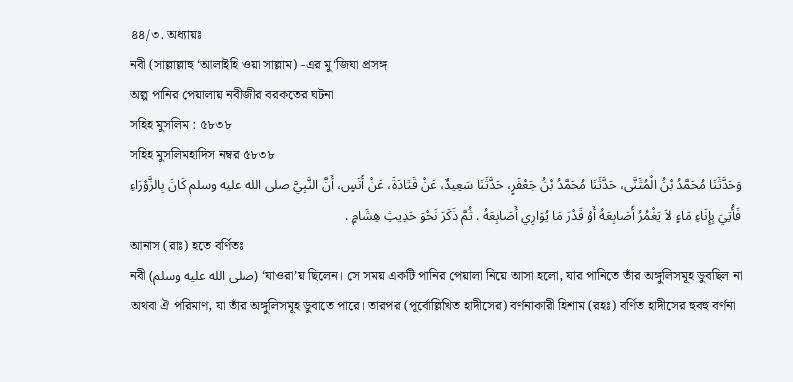৪৪/৩. অধ্যায়ঃ
নবী (সাল্লাল্লাহু ‘আলাইহি ওয়া সাল্লাম) -এর মু‘জিযা প্রসঙ্গ
অল্প পানির পেয়ালায় নবীজীর বরকতের ঘটনা
সহিহ মুসলিম : ৫৮৩৮
সহিহ মুসলিমহাদিস নম্বর ৫৮৩৮
وَحَدَّثَنَا مُحَمَّدُ بْنُ الْمُثَنَّى، حَدَّثَنَا مُحَمَّدُ بْنُ جَعْفَرٍ، حَدَّثَنَا سَعِيدٌ، عَنْ قَتَادَةَ، عَنْ أَنَسٍ، أَنَّ النَّبِيَّ صلى الله عليه وسلم كَانَ بِالزَّوْرَاءِ فَأُتِيَ بِإِنَاءِ مَاءٍ لاَ يَغْمُرُ أَصَابِعَهُ أَوْ قَدْرَ مَا يُوَارِي أَصَابِعَهُ . ثُمَّ ذَكَرَ نَحْوَ حَدِيثِ هِشَامٍ .
আনাস (রাঃ) হতে বর্ণিতঃ
নবী (صلى الله عليه وسلم) ‘যাওরা’য় ছিলেন। সে সময় একটি পানির পেয়ালা নিয়ে আসা হলো, যার পানিতে তাঁর অঙ্গুলিসমূহ ডুবছিল না অথবা ঐ পরিমাণ, যা তাঁর অঙ্গুলিসমূহ ডুবাতে পারে। তারপর (পূর্বোল্লিখিত হাদীসের) বর্ণনাকারী হিশাম (রহঃ) বর্ণিত হাদীসের হুবহু বর্ণনা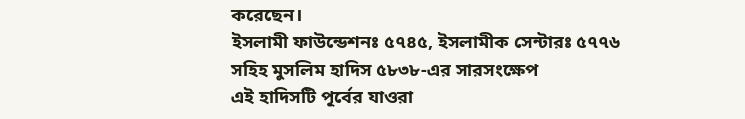করেছেন।
ইসলামী ফাউন্ডেশনঃ ৫৭৪৫, ইসলামীক সেন্টারঃ ৫৭৭৬
সহিহ মুসলিম হাদিস ৫৮৩৮-এর সারসংক্ষেপ
এই হাদিসটি পূর্বের যাওরা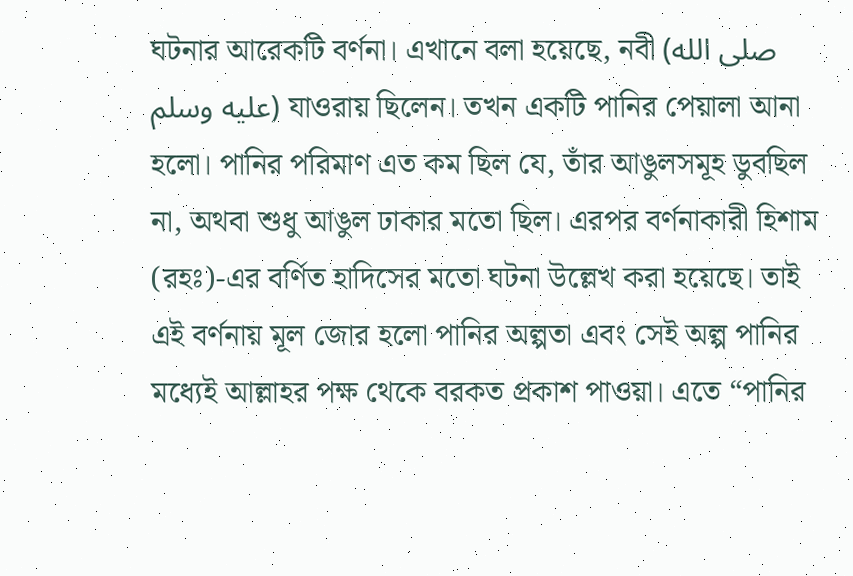ঘটনার আরেকটি বর্ণনা। এখানে বলা হয়েছে, নবী (صلى الله عليه وسلم) যাওরায় ছিলেন। তখন একটি পানির পেয়ালা আনা হলো। পানির পরিমাণ এত কম ছিল যে, তাঁর আঙুলসমূহ ডুবছিল না, অথবা শুধু আঙুল ঢাকার মতো ছিল। এরপর বর্ণনাকারী হিশাম (রহঃ)-এর বর্ণিত হাদিসের মতো ঘটনা উল্লেখ করা হয়েছে। তাই এই বর্ণনায় মূল জোর হলো পানির অল্পতা এবং সেই অল্প পানির মধ্যেই আল্লাহর পক্ষ থেকে বরকত প্রকাশ পাওয়া। এতে “পানির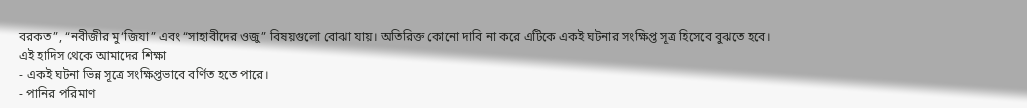বরকত”, “নবীজীর মু‘জিযা” এবং “সাহাবীদের ওজু” বিষয়গুলো বোঝা যায়। অতিরিক্ত কোনো দাবি না করে এটিকে একই ঘটনার সংক্ষিপ্ত সূত্র হিসেবে বুঝতে হবে।
এই হাদিস থেকে আমাদের শিক্ষা
- একই ঘটনা ভিন্ন সূত্রে সংক্ষিপ্তভাবে বর্ণিত হতে পারে।
- পানির পরিমাণ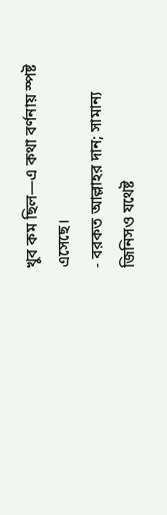খুব কম ছিল—এ কথা বর্ণনায় স্পষ্ট এসেছে।
- বরকত আল্লাহর দান; সামান্য জিনিসও যথেষ্ট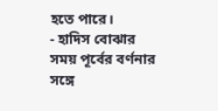হতে পারে।
- হাদিস বোঝার সময় পূর্বের বর্ণনার সঙ্গে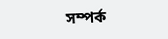সম্পর্ক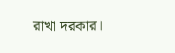রাখা দরকার।